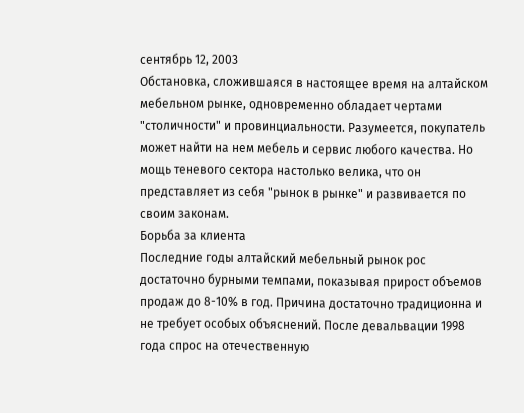сентябрь 12, 2003
Обстановка, сложившаяся в настоящее время на алтайском мебельном рынке, одновременно обладает чертами "столичности" и провинциальности. Разумеется, покупатель может найти на нем мебель и сервис любого качества. Но мощь теневого сектора настолько велика, что он представляет из себя "рынок в рынке" и развивается по своим законам.
Борьба за клиента
Последние годы алтайский мебельный рынок рос достаточно бурными темпами, показывая прирост объемов продаж до 8-10% в год. Причина достаточно традиционна и не требует особых объяснений. После девальвации 1998 года спрос на отечественную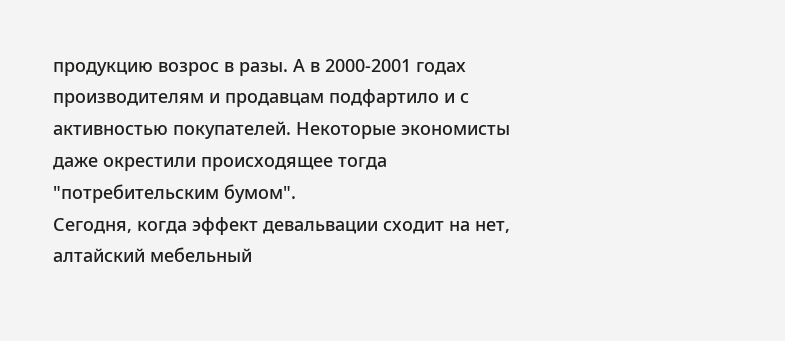продукцию возрос в разы. А в 2000-2001 годах производителям и продавцам подфартило и с активностью покупателей. Некоторые экономисты даже окрестили происходящее тогда "потребительским бумом".
Сегодня, когда эффект девальвации сходит на нет, алтайский мебельный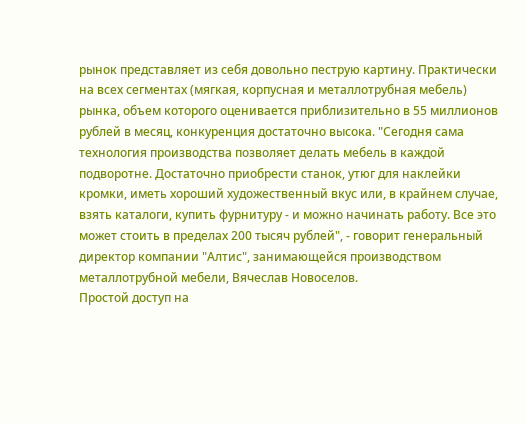рынок представляет из себя довольно пеструю картину. Практически на всех сегментах (мягкая, корпусная и металлотрубная мебель) рынка, объем которого оценивается приблизительно в 55 миллионов рублей в месяц, конкуренция достаточно высока. "Сегодня сама технология производства позволяет делать мебель в каждой подворотне. Достаточно приобрести станок, утюг для наклейки кромки, иметь хороший художественный вкус или, в крайнем случае, взять каталоги, купить фурнитуру - и можно начинать работу. Все это может стоить в пределах 200 тысяч рублей", - говорит генеральный директор компании "Алтис", занимающейся производством металлотрубной мебели, Вячеслав Новоселов.
Простой доступ на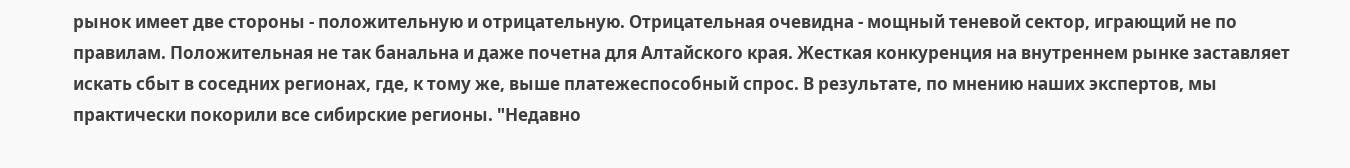рынок имеет две стороны - положительную и отрицательную. Отрицательная очевидна - мощный теневой сектор, играющий не по правилам. Положительная не так банальна и даже почетна для Алтайского края. Жесткая конкуренция на внутреннем рынке заставляет искать сбыт в соседних регионах, где, к тому же, выше платежеспособный спрос. В результате, по мнению наших экспертов, мы практически покорили все сибирские регионы. "Недавно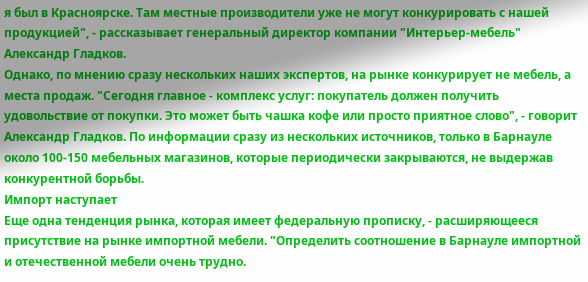я был в Красноярске. Там местные производители уже не могут конкурировать с нашей продукцией", - рассказывает генеральный директор компании "Интерьер-мебель" Александр Гладков.
Однако, по мнению сразу нескольких наших экспертов, на рынке конкурирует не мебель, а места продаж. "Сегодня главное - комплекс услуг: покупатель должен получить удовольствие от покупки. Это может быть чашка кофе или просто приятное слово", - говорит Александр Гладков. По информации сразу из нескольких источников, только в Барнауле около 100-150 мебельных магазинов, которые периодически закрываются, не выдержав конкурентной борьбы.
Импорт наступает
Еще одна тенденция рынка, которая имеет федеральную прописку, - расширяющееся присутствие на рынке импортной мебели. "Определить соотношение в Барнауле импортной и отечественной мебели очень трудно.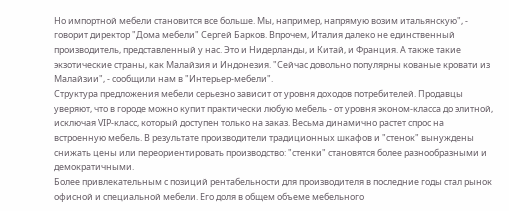Но импортной мебели становится все больше. Мы, например, напрямую возим итальянскую", - говорит директор "Дома мебели" Сергей Барков. Впрочем, Италия далеко не единственный производитель, представленный у нас. Это и Нидерланды, и Китай, и Франция. А также такие экзотические страны, как Малайзия и Индонезия. "Сейчас довольно популярны кованые кровати из Малайзии", - сообщили нам в "Интерьер-мебели".
Структура предложения мебели серьезно зависит от уровня доходов потребителей. Продавцы уверяют, что в городе можно купит практически любую мебель - от уровня эконом-класса до элитной, исключая VIP-класс, который доступен только на заказ. Весьма динамично растет спрос на встроенную мебель. В результате производители традиционных шкафов и "стенок" вынуждены снижать цены или переориентировать производство: "стенки" становятся более разнообразными и демократичными.
Более привлекательным с позиций рентабельности для производителя в последние годы стал рынок офисной и специальной мебели. Его доля в общем объеме мебельного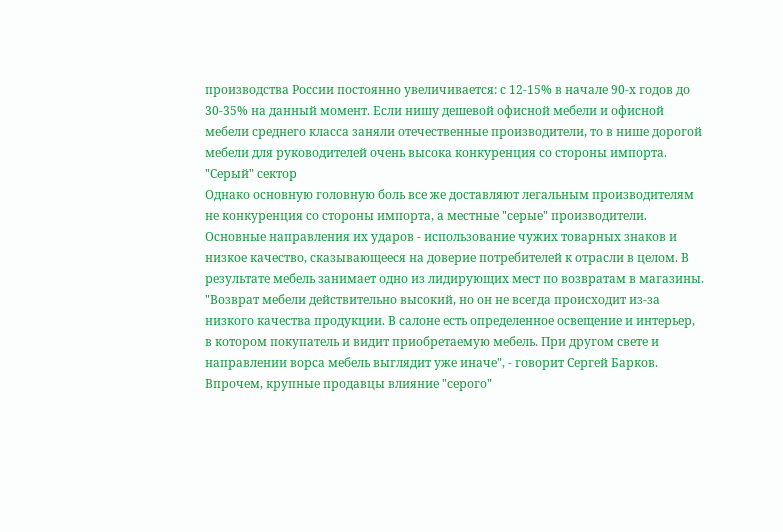производства России постоянно увеличивается: с 12-15% в начале 90-х годов до 30-35% на данный момент. Если нишу дешевой офисной мебели и офисной мебели среднего класса заняли отечественные производители, то в нише дорогой мебели для руководителей очень высока конкуренция со стороны импорта.
"Серый" сектор
Однако основную головную боль все же доставляют легальным производителям не конкуренция со стороны импорта, а местные "серые" производители. Основные направления их ударов - использование чужих товарных знаков и низкое качество, сказывающееся на доверие потребителей к отрасли в целом. В результате мебель занимает одно из лидирующих мест по возвратам в магазины. "Возврат мебели действительно высокий, но он не всегда происходит из-за низкого качества продукции. В салоне есть определенное освещение и интерьер, в котором покупатель и видит приобретаемую мебель. При другом свете и направлении ворса мебель выглядит уже иначе", - говорит Сергей Барков.
Впрочем, крупные продавцы влияние "серого"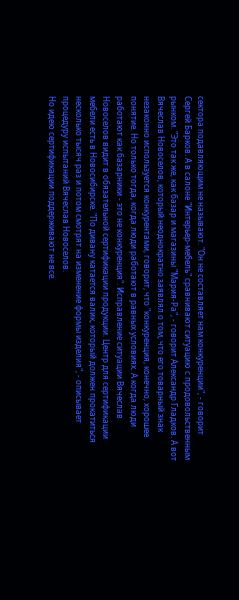сектора подавляющим не называют. "Он не составляет нам конкуренции", - говорит Сергей Барков. А в салоне "Интерьер-мебель" сравнивают ситуацию с продовольственным рынком. "Это так же, как базар и магазины "Мария-Ра", - говорит Александр Гладков. А вот Вячеслав Новоселов, который неоднократно заявлял о том, что его товарный знак незаконно используется конкурентами, говорит, что "конкуренция, конечно, хорошее понятие. Но только тогда, когда люди работают в равных условиях. А когда люди работают как базарники - это не конкуренция". Исправление ситуации Вячеслав Новоселов видит в обязательной сертификации продукции. Центр для сертификации мебели есть в Новосибирске. "По дивану катается валик, который должен прокатиться несколько тысяч раз и потом смотрят на изменение формы изделия", - описывает процедуру испытаний Вячеслав Новоселов.
Но идею сертификации поддерживают не все.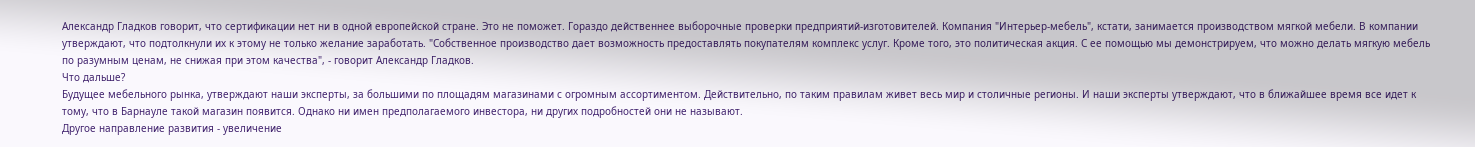Александр Гладков говорит, что сертификации нет ни в одной европейской стране. Это не поможет. Гораздо действеннее выборочные проверки предприятий-изготовителей. Компания "Интерьер-мебель", кстати, занимается производством мягкой мебели. В компании утверждают, что подтолкнули их к этому не только желание заработать. "Собственное производство дает возможность предоставлять покупателям комплекс услуг. Кроме того, это политическая акция. С ее помощью мы демонстрируем, что можно делать мягкую мебель по разумным ценам, не снижая при этом качества", - говорит Александр Гладков.
Что дальше?
Будущее мебельного рынка, утверждают наши эксперты, за большими по площадям магазинами с огромным ассортиментом. Действительно, по таким правилам живет весь мир и столичные регионы. И наши эксперты утверждают, что в ближайшее время все идет к тому, что в Барнауле такой магазин появится. Однако ни имен предполагаемого инвестора, ни других подробностей они не называют.
Другое направление развития - увеличение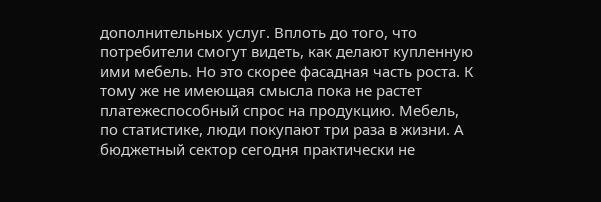дополнительных услуг. Вплоть до того, что потребители смогут видеть, как делают купленную ими мебель. Но это скорее фасадная часть роста. К тому же не имеющая смысла пока не растет платежеспособный спрос на продукцию. Мебель, по статистике, люди покупают три раза в жизни. А бюджетный сектор сегодня практически не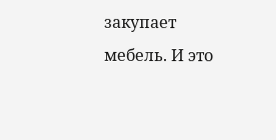закупает мебель. И это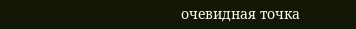очевидная точка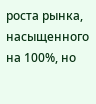роста рынка, насыщенного на 100%, но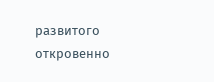развитого откровенно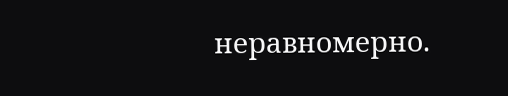неравномерно.